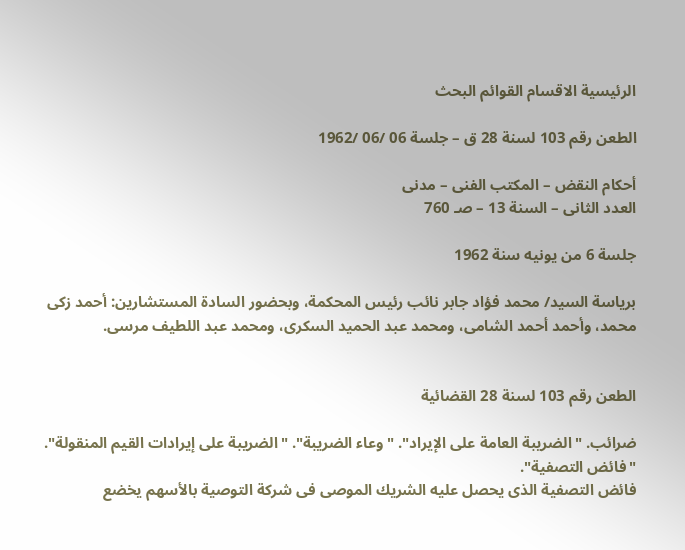الرئيسية الاقسام القوائم البحث

الطعن رقم 103 لسنة 28 ق – جلسة 06 /06 /1962

أحكام النقض – المكتب الفنى – مدنى
العدد الثانى – السنة 13 – صـ 760

جلسة 6 من يونيه سنة 1962

برياسة السيد/ محمد فؤاد جابر نائب رئيس المحكمة، وبحضور السادة المستشارين: أحمد زكى محمد، وأحمد أحمد الشامى، ومحمد عبد الحميد السكرى، ومحمد عبد اللطيف مرسى.


الطعن رقم 103 لسنة 28 القضائية

ضرائب. "الضريبة العامة على الإيراد". "وعاء الضريبة". "الضريبة على إيرادات القيم المنقولة". "فائض التصفية".
فائض التصفية الذى يحصل عليه الشريك الموصى فى شركة التوصية بالأسهم يخضع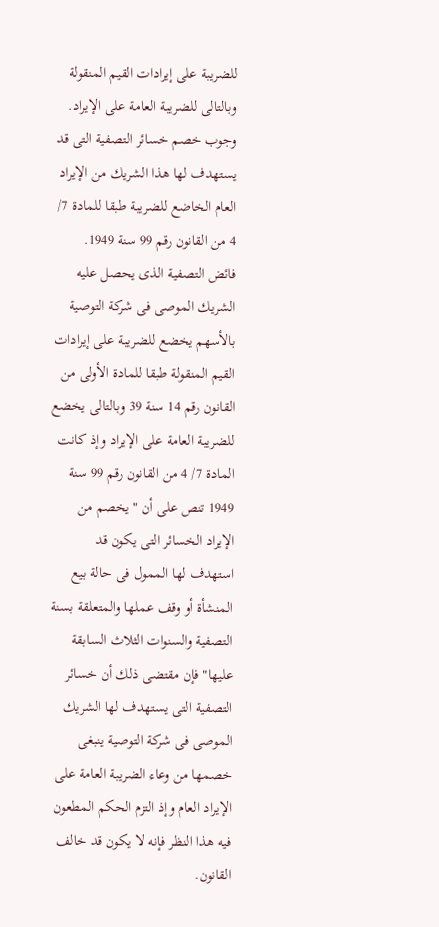للضريبة على إيرادات القيم المنقولة وبالتالى للضريبة العامة على الإيراد.
وجوب خصم خسائر التصفية التى قد يستهدف لها هذا الشريك من الإيراد العام الخاضع للضريبة طبقا للمادة 7/ 4 من القانون رقم 99 سنة 1949.
فائض التصفية الذى يحصل عليه الشريك الموصى فى شركة التوصية بالأسهم يخضع للضريبة على إيرادات القيم المنقولة طبقا للمادة الأولى من القانون رقم 14 سنة 39 وبالتالى يخضع للضريبة العامة على الإيراد وإذ كانت المادة 7/ 4 من القانون رقم 99 سنة 1949 تنص على أن "يخصم من الإيراد الخسائر التى يكون قد استهدف لها الممول فى حالة بيع المنشأة أو وقف عملها والمتعلقة بسنة التصفية والسنوات الثلاث السابقة عليها" فإن مقتضى ذلك أن خسائر التصفية التى يستهدف لها الشريك الموصى فى شركة التوصية ينبغى خصمها من وعاء الضريبة العامة على الإيراد العام وإذ التزم الحكم المطعون فيه هذا النظر فإنه لا يكون قد خالف القانون.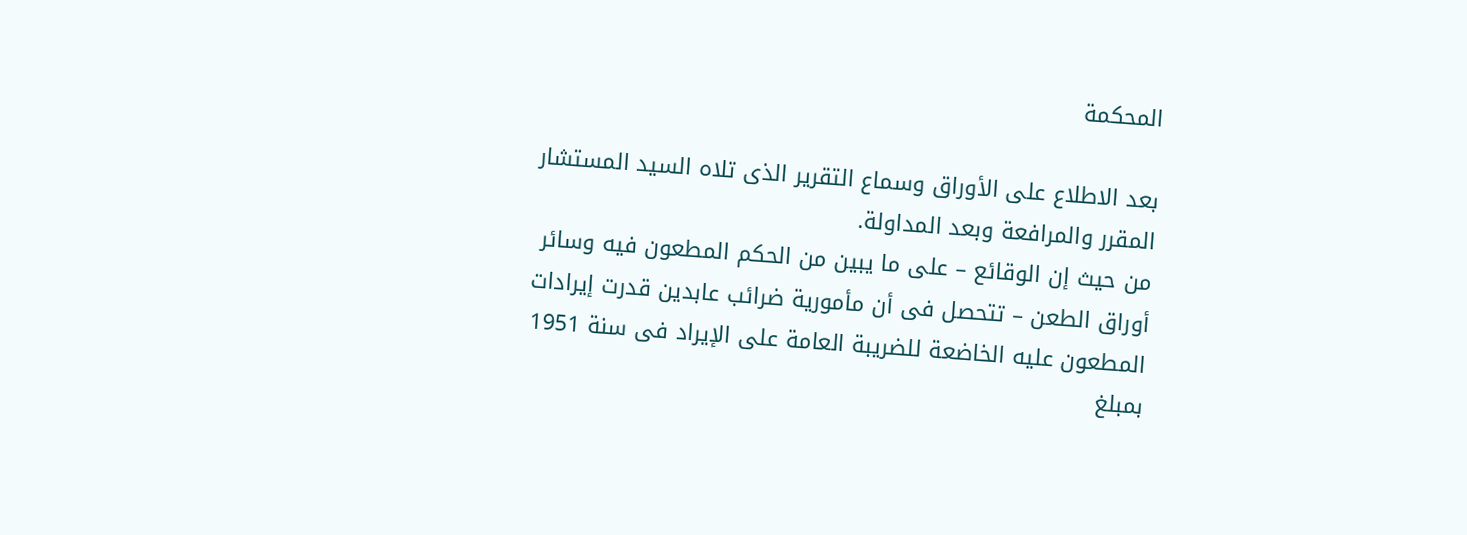المحكمة

بعد الاطلاع على الأوراق وسماع التقرير الذى تلاه السيد المستشار المقرر والمرافعة وبعد المداولة.
من حيث إن الوقائع – على ما يبين من الحكم المطعون فيه وسائر أوراق الطعن – تتحصل فى أن مأمورية ضرائب عابدين قدرت إيرادات المطعون عليه الخاضعة للضريبة العامة على الإيراد فى سنة 1951 بمبلغ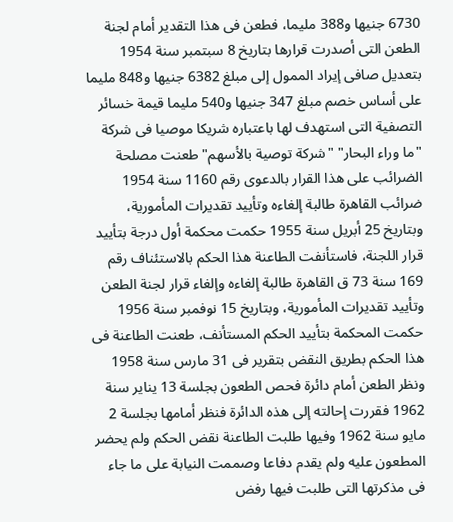6730 جنيها و388 مليما، فطعن فى هذا التقدير أمام لجنة الطعن التى أصدرت قرارها بتاريخ 8 سبتمبر سنة 1954 بتعديل صافى إيراد الممول إلى مبلغ 6382 جنيها و848 مليما على أساس خصم مبلغ 347 جنيها و540 مليما قيمة خسائر التصفية التى استهدف لها باعتباره شريكا موصيا فى شركة "ما وراء البحار" "شركة توصية بالأسهم" طعنت مصلحة الضرائب على هذا القرار بالدعوى رقم 1160 سنة 1954 ضرائب القاهرة طالبة إلغاءه وتأييد تقديرات المأمورية، وبتاريخ 25 أبريل سنة 1955 حكمت محكمة أول درجة بتأييد قرار اللجنة، فاستأنفت الطاعنة هذا الحكم بالاستئناف رقم 169 سنة 73 ق القاهرة طالبة إلغاءه وإلغاء قرار لجنة الطعن وتأييد تقديرات المأمورية، وبتاريخ 15 نوفمبر سنة 1956 حكمت المحكمة بتأييد الحكم المستأنف، طعنت الطاعنة فى هذا الحكم بطريق النقض بتقرير فى 31 مارس سنة 1958 ونظر الطعن أمام دائرة فحص الطعون بجلسة 13 يناير سنة 1962 فقررت إحالته إلى هذه الدائرة فنظر أمامها بجلسة 2 مايو سنة 1962 وفيها طلبت الطاعنة نقض الحكم ولم يحضر المطعون عليه ولم يقدم دفاعا وصممت النيابة على ما جاء فى مذكرتها التى طلبت فيها رفض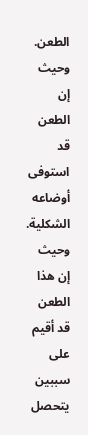الطعن.
وحيث إن الطعن قد استوفى أوضاعه الشكلية.
وحيث إن هذا الطعن قد أقيم على سببين يتحصل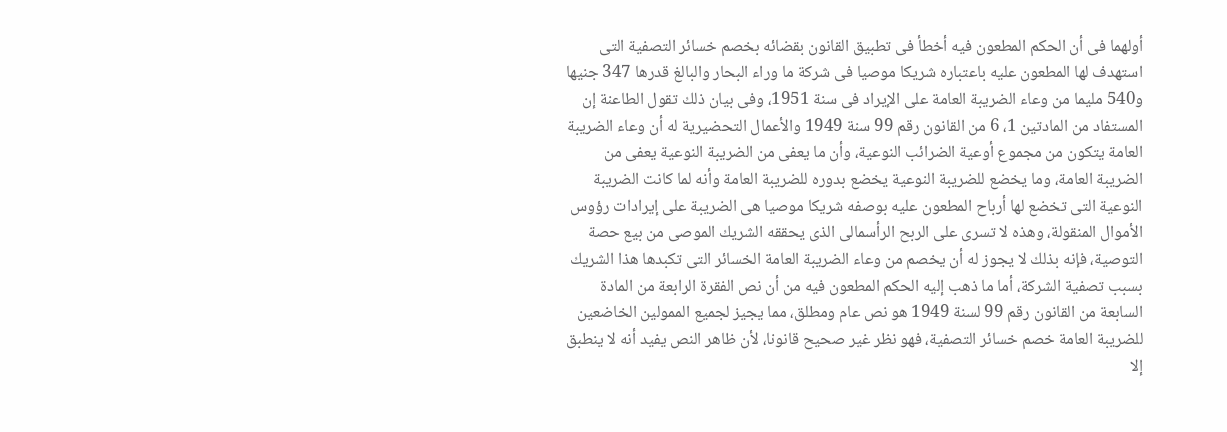أولهما فى أن الحكم المطعون فيه أخطأ فى تطبيق القانون بقضائه بخصم خسائر التصفية التى استهدف لها المطعون عليه باعتباره شريكا موصيا فى شركة ما وراء البحار والبالغ قدرها 347 جنيها و540 مليما من وعاء الضريبة العامة على الإيراد فى سنة 1951، وفى بيان ذلك تقول الطاعنة إن المستفاد من المادتين 1، 6 من القانون رقم 99 سنة 1949 والأعمال التحضيرية له أن وعاء الضريبة العامة يتكون من مجموع أوعية الضرائب النوعية، وأن ما يعفى من الضريبة النوعية يعفى من الضريبة العامة، وما يخضع للضريبة النوعية يخضع بدوره للضريبة العامة وأنه لما كانت الضريبة النوعية التى تخضع لها أرباح المطعون عليه بوصفه شريكا موصيا هى الضريبة على إيرادات رؤوس الأموال المنقولة، وهذه لا تسرى على الربح الرأسمالى الذى يحققه الشريك الموصى من بيع حصة التوصية، فإنه بذلك لا يجوز له أن يخصم من وعاء الضريبة العامة الخسائر التى تكبدها هذا الشريك بسبب تصفية الشركة، أما ما ذهب إليه الحكم المطعون فيه من أن نص الفقرة الرابعة من المادة السابعة من القانون رقم 99 لسنة 1949 هو نص عام ومطلق، مما يجيز لجميع الممولين الخاضعين للضريبة العامة خصم خسائر التصفية، فهو نظر غير صحيح قانونا، لأن ظاهر النص يفيد أنه لا ينطبق إلا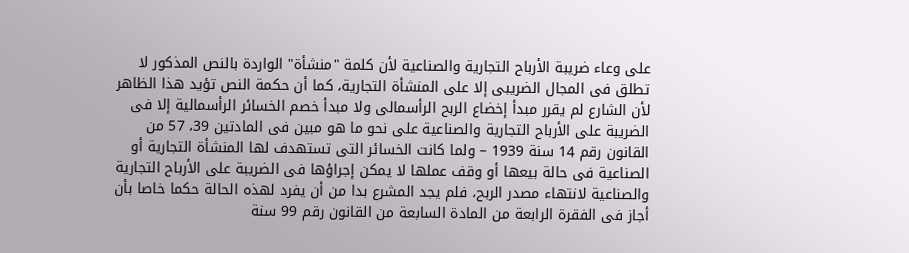على وعاء ضريبة الأرباح التجارية والصناعية لأن كلمة "منشأة" الواردة بالنص المذكور لا تطلق فى المجال الضريبى إلا على المنشأة التجارية، كما أن حكمة النص تؤيد هذا الظاهر لأن الشارع لم يقرر مبدأ إخضاع الربح الرأسمالى ولا مبدأ خصم الخسائر الرأسمالية إلا فى الضريبة على الأرباح التجارية والصناعية على نحو ما هو مبين فى المادتين 39، 57 من القانون رقم 14 سنة 1939 – ولما كانت الخسائر التى تستهدف لها المنشأة التجارية أو الصناعية فى حالة بيعها أو وقف عملها لا يمكن إجراؤها فى الضريبة على الأرباح التجارية والصناعية لانتهاء مصدر الربح، فلم يجد المشرع بدا من أن يفرد لهذه الحالة حكما خاصا بأن أجاز فى الفقرة الرابعة من المادة السابعة من القانون رقم 99 سنة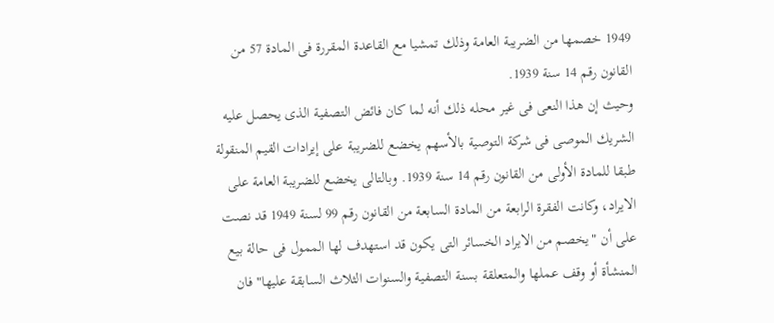1949 خصمها من الضريبة العامة وذلك تمشيا مع القاعدة المقررة فى المادة 57 من القانون رقم 14 سنة 1939.
وحيث إن هذا النعى فى غير محله ذلك أنه لما كان فائض التصفية الذى يحصل عليه الشريك الموصى فى شركة التوصية بالأسهم يخضع للضريبة على إيرادات القيم المنقولة طبقا للمادة الأولى من القانون رقم 14 سنة 1939. وبالتالى يخضع للضريبة العامة على الايراد، وكانت الفقرة الرابعة من المادة السابعة من القانون رقم 99 لسنة 1949 قد نصت على أن "يخصم من الايراد الخسائر التى يكون قد استهدف لها الممول فى حالة بيع المنشأة أو وقف عملها والمتعلقة بسنة التصفية والسنوات الثلاث السابقة عليها" فان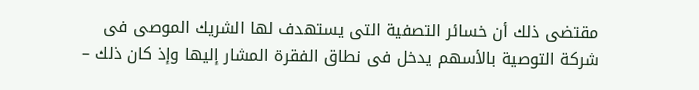مقتضى ذلك أن خسائر التصفية التى يستهدف لها الشريك الموصى فى شركة التوصية بالأسهم يدخل فى نطاق الفقرة المشار إليها وإذ كان ذلك –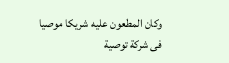وكان المطعون عليه شريكا موصيا فى شركة توصية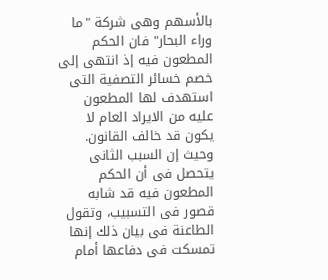بالأسهم وهى شركة "ما وراء البحار" فان الحكم المطعون فيه إذ انتهى إلى خصم خسائر التصفية التى استهدف لها المطعون عليه من الايراد العام لا يكون قد خالف القانون.
وحيث إن السبب الثانى يتحصل فى أن الحكم المطعون فيه قد شابه قصور فى التسبيب، وتقول الطاعنة فى بيان ذلك إنها تمسكت فى دفاعها أمام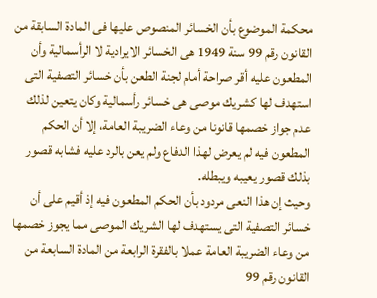محكمة الموضوع بأن الخسائر المنصوص عليها فى المادة السابقة من القانون رقم 99 سنة 1949 هى الخسائر الايرادية لا الرأسمالية وأن المطعون عليه أقر صراحة أمام لجنة الطعن بأن خسائر التصفية التى استهدف لها كشريك موصى هى خسائر رأسمالية وكان يتعين لذلك عدم جواز خصمها قانونا من وعاء الضريبة العامة، إلا أن الحكم المطعون فيه لم يعرض لهذا الدفاع ولم يعن بالرد عليه فشابه قصور بذلك قصور يعيبه ويبطله.
وحيث إن هذا النعى مردود بأن الحكم المطعون فيه إذ أقيم على أن خسائر التصفية التى يستهدف لها الشريك الموصى مما يجوز خصمها من وعاء الضريبة العامة عملا بالفقرة الرابعة من المادة السابعة من القانون رقم 99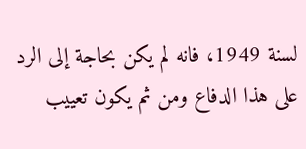لسنة 1949، فانه لم يكن بحاجة إلى الرد على هذا الدفاع ومن ثم يكون تعييب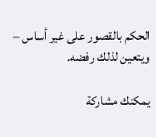الحكم بالقصور على غير أساس – ويتعين لذلك رفضه.

يمكنك مشاركة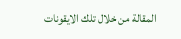المقالة من خلال تلك الايقونات